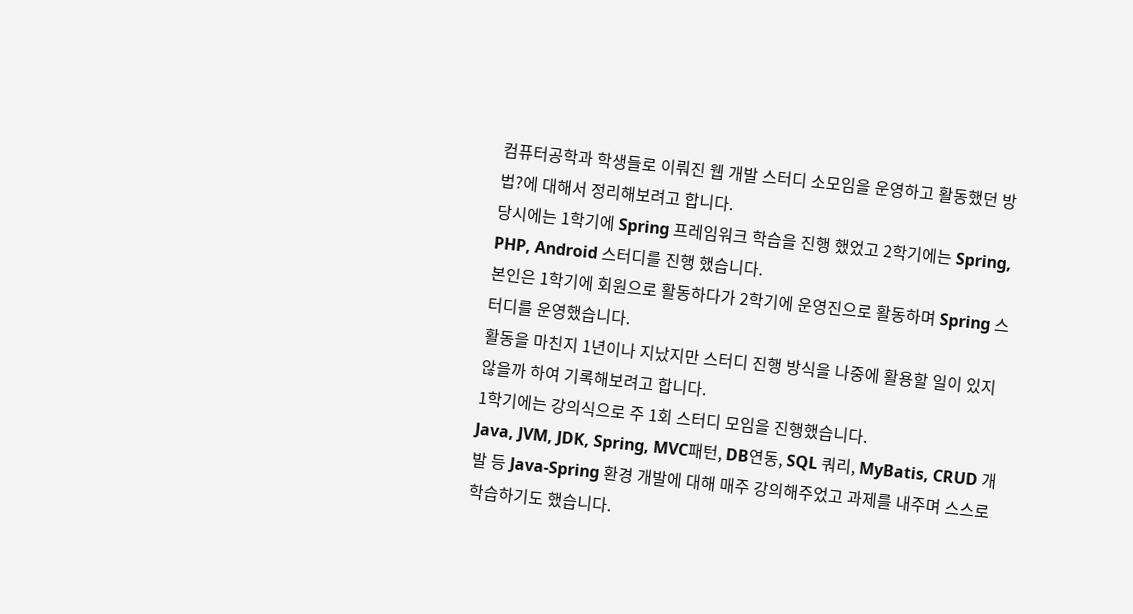컴퓨터공학과 학생들로 이뤄진 웹 개발 스터디 소모임을 운영하고 활동했던 방법?에 대해서 정리해보려고 합니다.
당시에는 1학기에 Spring 프레임워크 학습을 진행 했었고 2학기에는 Spring, PHP, Android 스터디를 진행 했습니다.
본인은 1학기에 회원으로 활동하다가 2학기에 운영진으로 활동하며 Spring 스터디를 운영했습니다.
활동을 마친지 1년이나 지났지만 스터디 진행 방식을 나중에 활용할 일이 있지 않을까 하여 기록해보려고 합니다.
1학기에는 강의식으로 주 1회 스터디 모임을 진행했습니다.
Java, JVM, JDK, Spring, MVC패턴, DB연동, SQL 쿼리, MyBatis, CRUD 개발 등 Java-Spring 환경 개발에 대해 매주 강의해주었고 과제를 내주며 스스로 학습하기도 했습니다.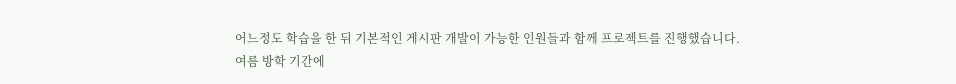어느정도 학습을 한 뒤 기본적인 게시판 개발이 가능한 인원들과 함께 프로젝트를 진행했습니다.
여름 방학 기간에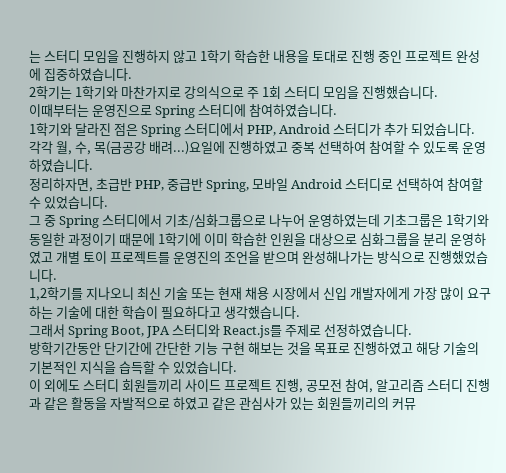는 스터디 모임을 진행하지 않고 1학기 학습한 내용을 토대로 진행 중인 프로젝트 완성에 집중하였습니다.
2학기는 1학기와 마찬가지로 강의식으로 주 1회 스터디 모임을 진행했습니다.
이때부터는 운영진으로 Spring 스터디에 참여하였습니다.
1학기와 달라진 점은 Spring 스터디에서 PHP, Android 스터디가 추가 되었습니다.
각각 월, 수, 목(금공강 배려...)요일에 진행하였고 중복 선택하여 참여할 수 있도록 운영하였습니다.
정리하자면, 초급반 PHP, 중급반 Spring, 모바일 Android 스터디로 선택하여 참여할 수 있었습니다.
그 중 Spring 스터디에서 기초/심화그룹으로 나누어 운영하였는데 기초그룹은 1학기와 동일한 과정이기 때문에 1학기에 이미 학습한 인원을 대상으로 심화그룹을 분리 운영하였고 개별 토이 프로젝트를 운영진의 조언을 받으며 완성해나가는 방식으로 진행했었습니다.
1,2학기를 지나오니 최신 기술 또는 현재 채용 시장에서 신입 개발자에게 가장 많이 요구하는 기술에 대한 학습이 필요하다고 생각했습니다.
그래서 Spring Boot, JPA 스터디와 React.js를 주제로 선정하였습니다.
방학기간동안 단기간에 간단한 기능 구현 해보는 것을 목표로 진행하였고 해당 기술의 기본적인 지식을 습득할 수 있었습니다.
이 외에도 스터디 회원들끼리 사이드 프로젝트 진행, 공모전 참여, 알고리즘 스터디 진행과 같은 활동을 자발적으로 하였고 같은 관심사가 있는 회원들끼리의 커뮤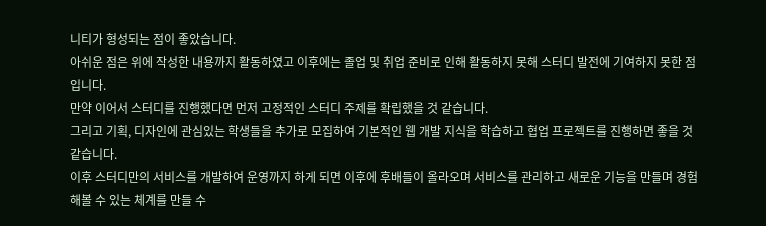니티가 형성되는 점이 좋았습니다.
아쉬운 점은 위에 작성한 내용까지 활동하였고 이후에는 졸업 및 취업 준비로 인해 활동하지 못해 스터디 발전에 기여하지 못한 점 입니다.
만약 이어서 스터디를 진행했다면 먼저 고정적인 스터디 주제를 확립했을 것 같습니다.
그리고 기획, 디자인에 관심있는 학생들을 추가로 모집하여 기본적인 웹 개발 지식을 학습하고 협업 프로젝트를 진행하면 좋을 것 같습니다.
이후 스터디만의 서비스를 개발하여 운영까지 하게 되면 이후에 후배들이 올라오며 서비스를 관리하고 새로운 기능을 만들며 경험 해볼 수 있는 체계를 만들 수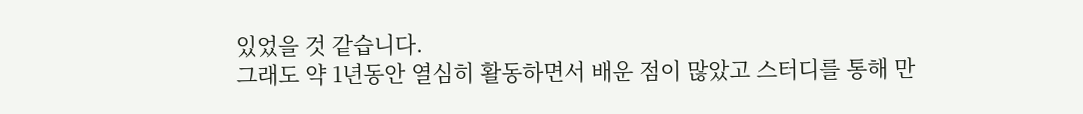있었을 것 같습니다.
그래도 약 1년동안 열심히 활동하면서 배운 점이 많았고 스터디를 통해 만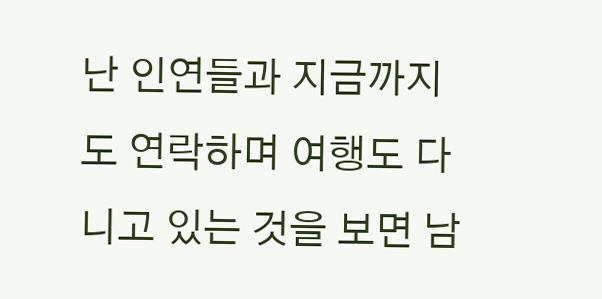난 인연들과 지금까지도 연락하며 여행도 다니고 있는 것을 보면 남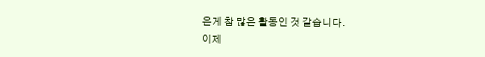은게 참 많은 활동인 것 같습니다.
이제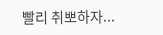빨리 취뽀하자...